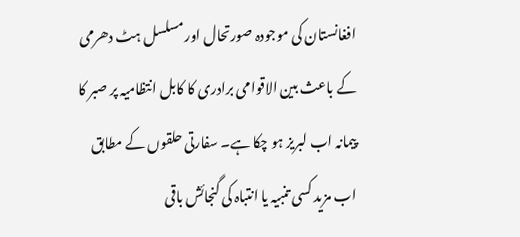افغانستان کی موجودہ صورتحال اور مسلسل ہٹ دھرمی کے باعث بین الاقوامی برادری کا کابل انتظامیہ پر صبر کا پیمانہ اب لبریز ہو چکا ہے۔ سفارتی حلقوں کے مطابق اب مزید کسی تنبیہ یا انتباہ کی گنجائش باقی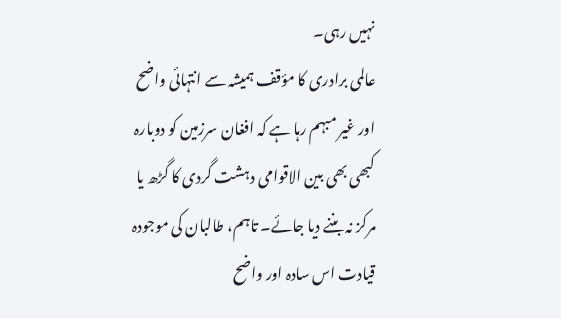نہیں رہی۔
عالمی برادری کا مؤقف ہمیشہ سے انتہائی واضح اور غیر مبہم رہا ہے کہ افغان سرزمین کو دوبارہ کبھی بھی بین الاقوامی دہشت گردی کا گڑھ یا مرکز نہ بننے دیا جائے۔ تاہم، طالبان کی موجودہ قیادت اس سادہ اور واضح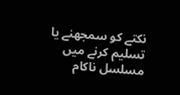نکتے کو سمجھنے یا تسلیم کرنے میں مسلسل ناکام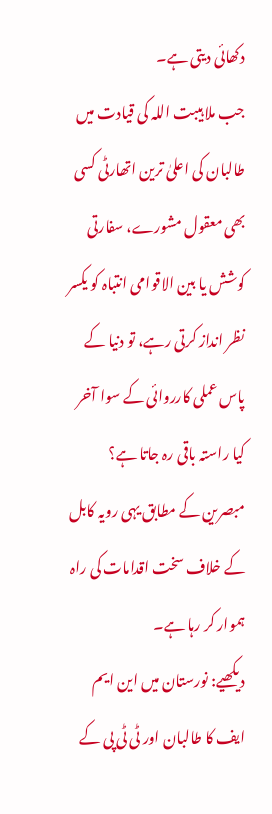دکھائی دیتی ہے۔
جب ملا ہیبت اللہ کی قیادت میں طالبان کی اعلیٰ ترین اتھارٹی کسی بھی معقول مشورے، سفارتی کوشش یا بین الاقوامی انتباہ کو یکسر نظر انداز کرتی رہے، تو دنیا کے پاس عملی کارروائی کے سوا آخر کیا راستہ باقی رہ جاتا ہے؟ مبصرین کے مطابق یہی رویہ کابل کے خلاف سخت اقدامات کی راہ ہموار کر رہا ہے۔
دیکھیے: نورستان میں این ایم ایف کا طالبان اور ٹی ٹی پی کے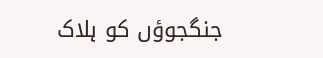جنگجوؤں کو ہلاک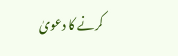کرنے کا دعویٰ